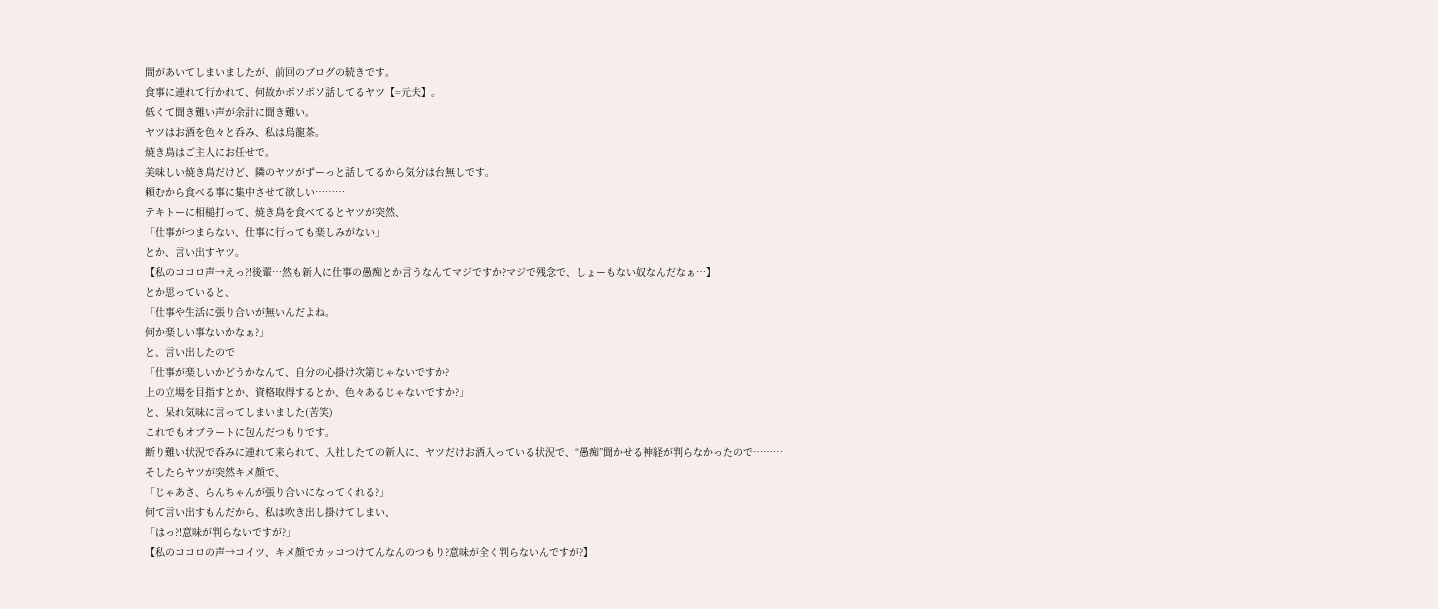間があいてしまいましたが、前回のブログの続きです。
食事に連れて行かれて、何故かボソボソ話してるヤツ【=元夫】。
低くて聞き難い声が余計に聞き難い。
ヤツはお酒を色々と呑み、私は烏龍茶。
焼き鳥はご主人にお任せで。
美味しい焼き鳥だけど、隣のヤツがずーっと話してるから気分は台無しです。
頼むから食べる事に集中させて欲しい………
テキトーに相槌打って、焼き鳥を食べてるとヤツが突然、
「仕事がつまらない、仕事に行っても楽しみがない」
とか、言い出すヤツ。
【私のココロ声→えっ?!後輩…然も新人に仕事の愚痴とか言うなんてマジですか?マジで残念で、しょーもない奴なんだなぁ…】
とか思っていると、
「仕事や生活に張り合いが無いんだよね。
何か楽しい事ないかなぁ?」
と、言い出したので
「仕事が楽しいかどうかなんて、自分の心掛け次第じゃないですか?
上の立場を目指すとか、資格取得するとか、色々あるじゃないですか?」
と、呆れ気味に言ってしまいました(苦笑)
これでもオブラートに包んだつもりです。
断り難い状況で呑みに連れて来られて、入社したての新人に、ヤツだけお酒入っている状況で、“愚痴”聞かせる神経が判らなかったので………
そしたらヤツが突然キメ顔で、
「じゃあさ、らんちゃんが張り合いになってくれる?」
何て言い出すもんだから、私は吹き出し掛けてしまい、
「はっ?!意味が判らないですが?」
【私のココロの声→コイツ、キメ顔でカッコつけてんなんのつもり?意味が全く判らないんですが?】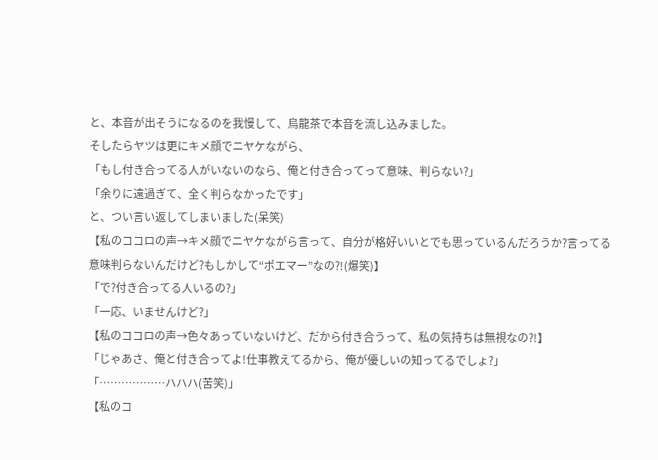と、本音が出そうになるのを我慢して、烏龍茶で本音を流し込みました。
そしたらヤツは更にキメ顔でニヤケながら、
「もし付き合ってる人がいないのなら、俺と付き合ってって意味、判らない?」
「余りに遠過ぎて、全く判らなかったです」
と、つい言い返してしまいました(呆笑)
【私のココロの声→キメ顔でニヤケながら言って、自分が格好いいとでも思っているんだろうか?言ってる意味判らないんだけど?もしかして“ポエマー”なの?!(爆笑)】
「で?付き合ってる人いるの?」
「一応、いませんけど?」
【私のココロの声→色々あっていないけど、だから付き合うって、私の気持ちは無視なの?!】
「じゃあさ、俺と付き合ってよ!仕事教えてるから、俺が優しいの知ってるでしょ?」
「………………ハハハ(苦笑)」
【私のコ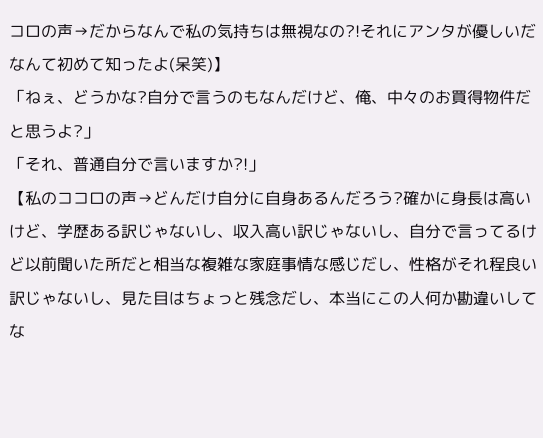コロの声→だからなんで私の気持ちは無視なの?!それにアンタが優しいだなんて初めて知ったよ(呆笑)】
「ねぇ、どうかな?自分で言うのもなんだけど、俺、中々のお買得物件だと思うよ?」
「それ、普通自分で言いますか?!」
【私のココロの声→どんだけ自分に自身あるんだろう?確かに身長は高いけど、学歴ある訳じゃないし、収入高い訳じゃないし、自分で言ってるけど以前聞いた所だと相当な複雑な家庭事情な感じだし、性格がそれ程良い訳じゃないし、見た目はちょっと残念だし、本当にこの人何か勘違いしてな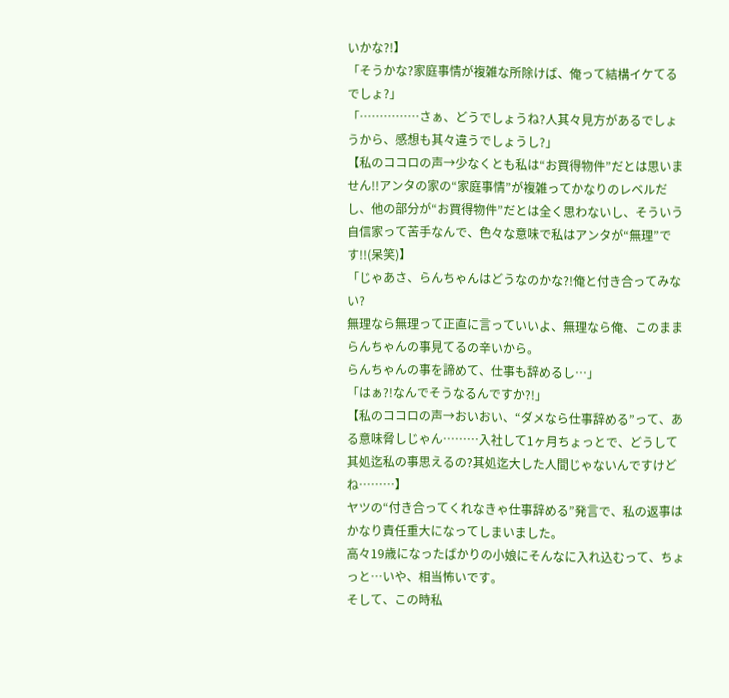いかな?!】
「そうかな?家庭事情が複雑な所除けば、俺って結構イケてるでしょ?」
「……………さぁ、どうでしょうね?人其々見方があるでしょうから、感想も其々違うでしょうし?」
【私のココロの声→少なくとも私は“お買得物件”だとは思いません!!アンタの家の“家庭事情”が複雑ってかなりのレベルだし、他の部分が“お買得物件”だとは全く思わないし、そういう自信家って苦手なんで、色々な意味で私はアンタが“無理”です!!(呆笑)】
「じゃあさ、らんちゃんはどうなのかな?!俺と付き合ってみない?
無理なら無理って正直に言っていいよ、無理なら俺、このままらんちゃんの事見てるの辛いから。
らんちゃんの事を諦めて、仕事も辞めるし…」
「はぁ?!なんでそうなるんですか?!」
【私のココロの声→おいおい、“ダメなら仕事辞める”って、ある意味脅しじゃん………入社して1ヶ月ちょっとで、どうして其処迄私の事思えるの?其処迄大した人間じゃないんですけどね………】
ヤツの“付き合ってくれなきゃ仕事辞める”発言で、私の返事はかなり責任重大になってしまいました。
高々19歳になったばかりの小娘にそんなに入れ込むって、ちょっと…いや、相当怖いです。
そして、この時私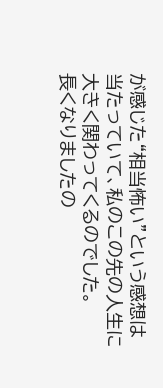が感じた“相当怖い”という感想は当たっていて、私のこの先の人生に大きく関わってくるのでした。
長くなりましたの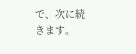で、次に続きます。